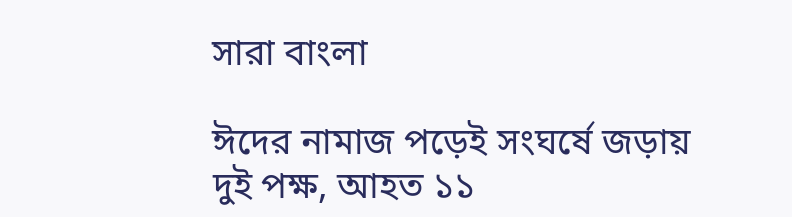সারা বাংলা

ঈদের নামাজ পড়েই সংঘর্ষে জড়ায় দুই পক্ষ, আহত ১১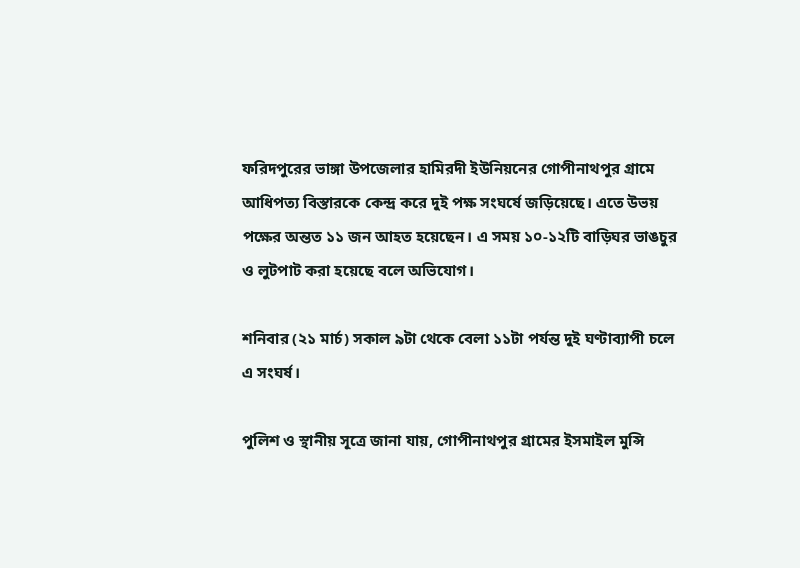ফরিদপুরের ভাঙ্গা উপজেলার হামিরদী ইউনিয়নের গোপীনাথপুর গ্রামে আধিপত্য বিস্তারকে কেন্দ্র করে দুই পক্ষ সংঘর্ষে জড়িয়েছে। এতে উভয় পক্ষের অন্তত ১১ জন আহত হয়েছেন। এ সময় ১০-১২টি বাড়িঘর ভাঙচুর ও লুটপাট করা হয়েছে বলে অভিযোগ।

শনিবার (২১ মার্চ) সকাল ৯টা থেকে বেলা ১১টা পর্যন্ত দুই ঘণ্টাব্যাপী চলে এ সংঘর্ষ।

পুলিশ ও স্থানীয় সূত্রে জানা যায়, গোপীনাথপুর গ্রামের ইসমাইল মুন্সি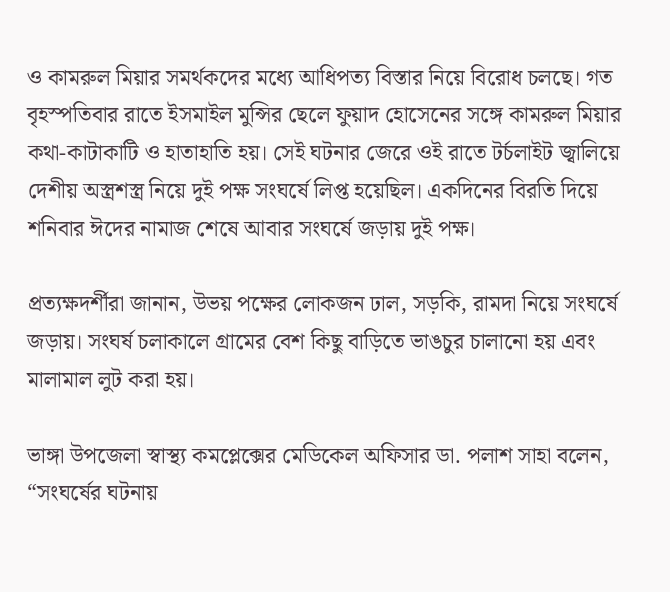ও কামরুল মিয়ার সমর্থকদের মধ্যে আধিপত্য বিস্তার নিয়ে বিরোধ চলছে। গত বৃহস্পতিবার রাতে ইসমাইল মুন্সির ছেলে ফুয়াদ হোসেনের সঙ্গে কামরুল মিয়ার কথা-কাটাকাটি ও হাতাহাতি হয়। সেই ঘটনার জেরে ওই রাতে টর্চলাইট জ্বালিয়ে দেশীয় অস্ত্রশস্ত্র নিয়ে দুই পক্ষ সংঘর্ষে লিপ্ত হয়েছিল। একদিনের বিরতি দিয়ে শনিবার ঈদের নামাজ শেষে আবার সংঘর্ষে জড়ায় দুই পক্ষ।

প্রত্যক্ষদর্শীরা জানান, উভয় পক্ষের লোকজন ঢাল, সড়কি, রামদা নিয়ে সংঘর্ষে জড়ায়। সংঘর্ষ চলাকালে গ্রামের বেশ কিছু বাড়িতে ভাঙচুর চালানো হয় এবং মালামাল লুট করা হয়।

ভাঙ্গা উপজেলা স্বাস্থ্য কমপ্লেক্সের মেডিকেল অফিসার ডা. পলাশ সাহা বলেন, “সংঘর্ষের ঘটনায়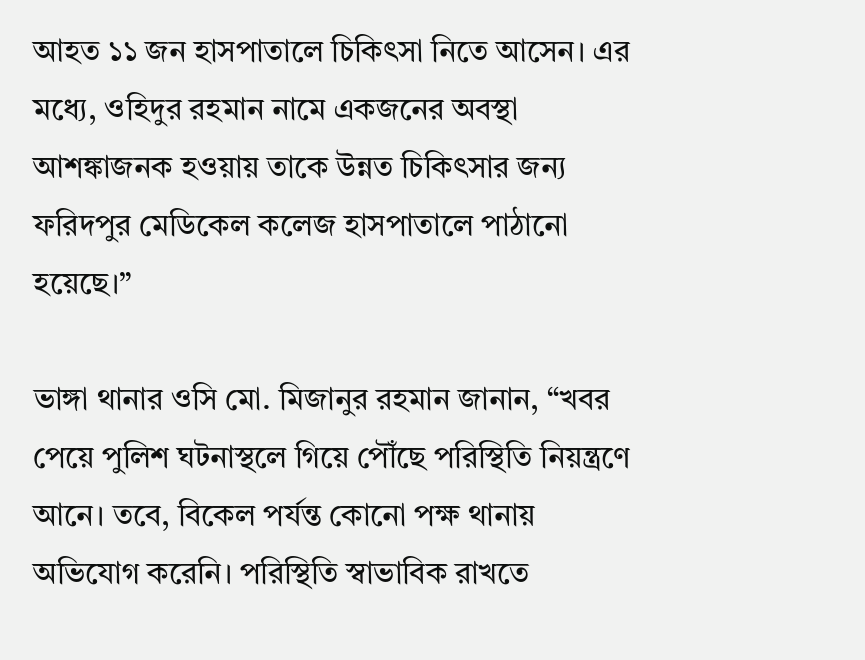আহত ১১ জন হাসপাতালে চিকিৎসা নিতে আসেন। এর মধ্যে, ওহিদুর রহমান নামে একজনের অবস্থা আশঙ্কাজনক হওয়ায় তাকে উন্নত চিকিৎসার জন্য ফরিদপুর মেডিকেল কলেজ হাসপাতালে পাঠানো হয়েছে।”

ভাঙ্গা থানার ওসি মো. মিজানুর রহমান জানান, “খবর পেয়ে পুলিশ ঘটনাস্থলে গিয়ে পৌঁছে পরিস্থিতি নিয়ন্ত্রণে আনে। তবে, বিকেল পর্যন্ত কোনো পক্ষ থানায় অভিযোগ করেনি। পরিস্থিতি স্বাভাবিক রাখতে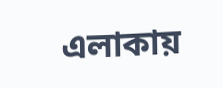এলাকায়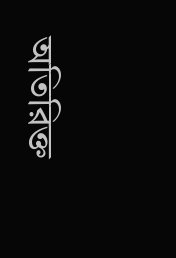অতিরিক্ত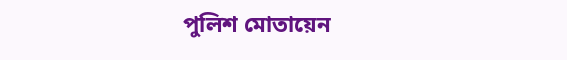পুলিশ মোতায়েন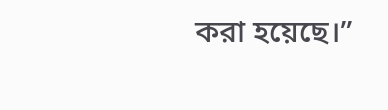করা হয়েছে।”